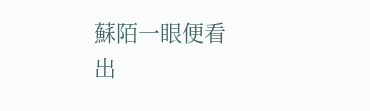蘇陌一眼便看出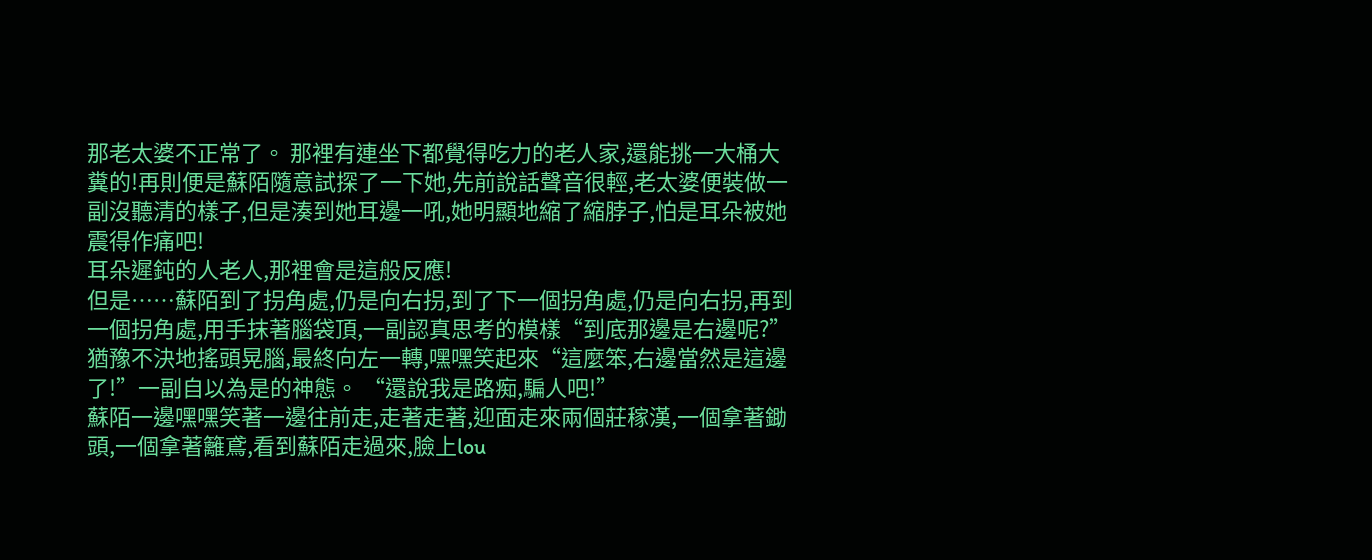那老太婆不正常了。 那裡有連坐下都覺得吃力的老人家,還能挑一大桶大糞的!再則便是蘇陌隨意試探了一下她,先前說話聲音很輕,老太婆便裝做一副沒聽清的樣子,但是湊到她耳邊一吼,她明顯地縮了縮脖子,怕是耳朵被她震得作痛吧!
耳朵遲鈍的人老人,那裡會是這般反應!
但是……蘇陌到了拐角處,仍是向右拐,到了下一個拐角處,仍是向右拐,再到一個拐角處,用手抹著腦袋頂,一副認真思考的模樣“到底那邊是右邊呢?”猶豫不決地搖頭晃腦,最終向左一轉,嘿嘿笑起來“這麼笨,右邊當然是這邊了!”一副自以為是的神態。 “還說我是路痴,騙人吧!”
蘇陌一邊嘿嘿笑著一邊往前走,走著走著,迎面走來兩個莊稼漢,一個拿著鋤頭,一個拿著籬鳶,看到蘇陌走過來,臉上lou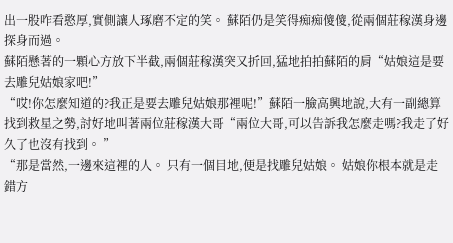出一股咋看憨厚,實側讓人琢磨不定的笑。 蘇陌仍是笑得痴痴傻傻,從兩個莊稼漢身邊探身而過。
蘇陌懸著的一顆心方放下半截,兩個莊稼漢突又折回,猛地拍拍蘇陌的肩“姑娘這是要去雕兒姑娘家吧!”
“哎!你怎麼知道的?我正是要去雕兒姑娘那裡呢!”蘇陌一臉高興地說,大有一副總算找到救星之勢,討好地叫著兩位莊稼漢大哥“兩位大哥,可以告訴我怎麼走嗎?我走了好久了也沒有找到。 ”
“那是當然,一邊來這裡的人。 只有一個目地,便是找雕兒姑娘。 姑娘你根本就是走錯方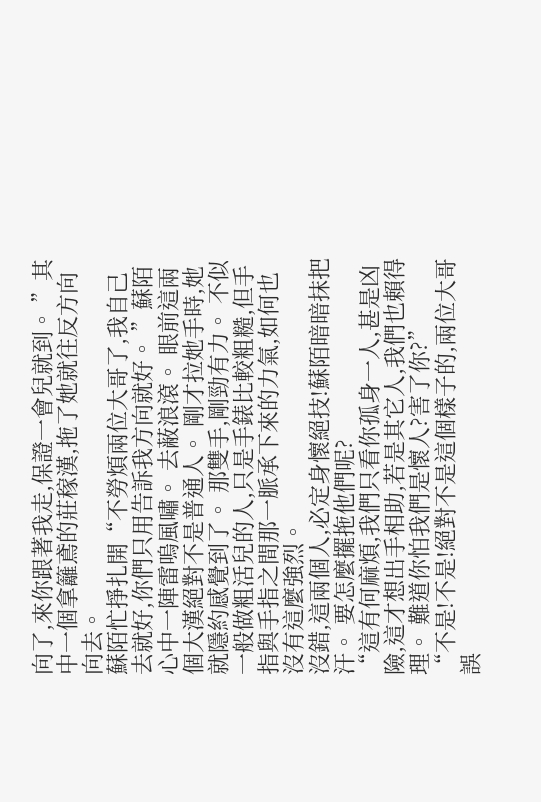向了,來你跟著我走,保證一會兒就到。 ”其中一個拿籬鳶的莊稼漢,拖了她就往反方向向去。
蘇陌忙掙扎開“不勞煩兩位大哥了,我自己去就好,你們只用告訴我方向就好。 ”蘇陌心中一陣雷嗚風嘯。 去蔽浪滾。 眼前這兩個大漢絕對不是普通人。 剛才拉她手時,她就隱約感覺到了。 那雙手,剛勁有力。 不似一般做粗活兒的人,只是手錶比較粗糙,但手指與手指之間那一脈承下來的力氣,如何也沒有這麼強烈。
沒錯,這兩個人,必定身懷絕技!蘇陌暗暗抹把汗。 要怎麼擺拖他們呢?
“這有何麻煩,我們只看你孤身一人,甚是凶險,這才想出手相助,若是其它人,我們也賴得理。 難道你怕我們是懷人?害了你?”
“不是!不是!絕對不是這個樣子的,兩位大哥誤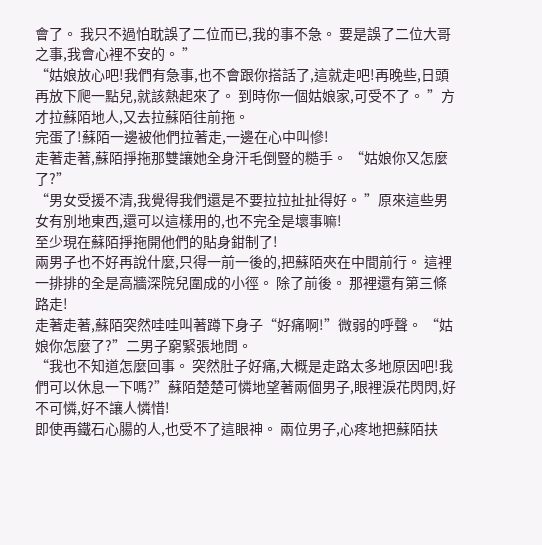會了。 我只不過怕耽誤了二位而已,我的事不急。 要是誤了二位大哥之事,我會心裡不安的。 ”
“姑娘放心吧!我們有急事,也不會跟你搭話了,這就走吧!再晚些,日頭再放下爬一點兒,就該熱起來了。 到時你一個姑娘家,可受不了。 ”方才拉蘇陌地人,又去拉蘇陌往前拖。
完蛋了!蘇陌一邊被他們拉著走,一邊在心中叫慘!
走著走著,蘇陌掙拖那雙讓她全身汗毛倒豎的糙手。 “姑娘你又怎麼了?”
“男女受援不清,我覺得我們還是不要拉拉扯扯得好。 ”原來這些男女有別地東西,還可以這樣用的,也不完全是壞事嘛!
至少現在蘇陌掙拖開他們的貼身鉗制了!
兩男子也不好再說什麼,只得一前一後的,把蘇陌夾在中間前行。 這裡一排排的全是高牆深院兒圍成的小徑。 除了前後。 那裡還有第三條路走!
走著走著,蘇陌突然哇哇叫著蹲下身子“好痛啊!”微弱的呼聲。 “姑娘你怎麼了?”二男子窮緊張地問。
“我也不知道怎麼回事。 突然肚子好痛,大概是走路太多地原因吧!我們可以休息一下嗎?”蘇陌楚楚可憐地望著兩個男子,眼裡淚花閃閃,好不可憐,好不讓人憐惜!
即使再鐵石心腸的人,也受不了這眼神。 兩位男子,心疼地把蘇陌扶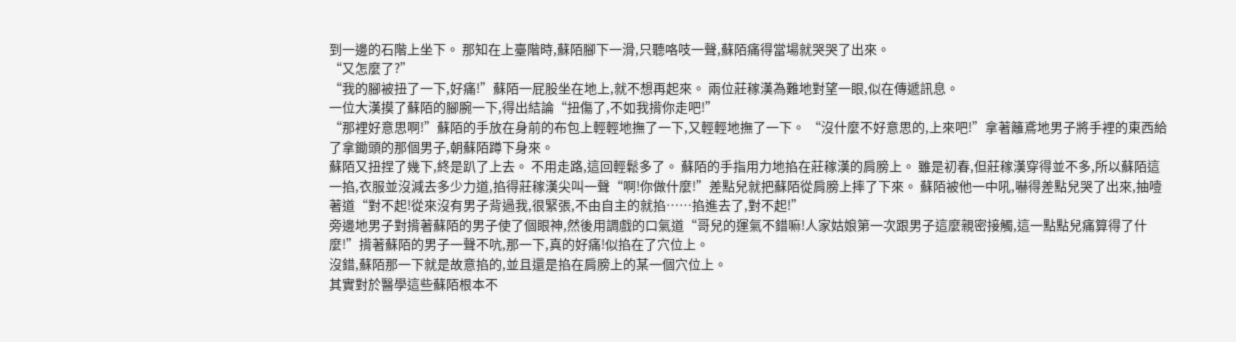到一邊的石階上坐下。 那知在上臺階時,蘇陌腳下一滑,只聽咯吱一聲,蘇陌痛得當場就哭哭了出來。
“又怎麼了?”
“我的腳被扭了一下,好痛!”蘇陌一屁股坐在地上,就不想再起來。 兩位莊稼漢為難地對望一眼,似在傳遞訊息。
一位大漢摸了蘇陌的腳腕一下,得出結論“扭傷了,不如我揹你走吧!”
“那裡好意思啊!”蘇陌的手放在身前的布包上輕輕地撫了一下,又輕輕地撫了一下。 “沒什麼不好意思的,上來吧!”拿著籬鳶地男子將手裡的東西給了拿鋤頭的那個男子,朝蘇陌蹲下身來。
蘇陌又扭捏了幾下,終是趴了上去。 不用走路,這回輕鬆多了。 蘇陌的手指用力地掐在莊稼漢的肩膀上。 雖是初春,但莊稼漢穿得並不多,所以蘇陌這一掐,衣服並沒減去多少力道,掐得莊稼漢尖叫一聲“啊!你做什麼!”差點兒就把蘇陌從肩膀上摔了下來。 蘇陌被他一中吼,嚇得差點兒哭了出來,抽噎著道“對不起!從來沒有男子背過我,很緊張,不由自主的就掐……掐進去了,對不起!”
旁邊地男子對揹著蘇陌的男子使了個眼神,然後用調戲的口氣道“哥兒的運氣不錯嘛!人家姑娘第一次跟男子這麼親密接觸,這一點點兒痛算得了什麼!”揹著蘇陌的男子一聲不吭,那一下,真的好痛!似掐在了穴位上。
沒錯,蘇陌那一下就是故意掐的,並且還是掐在肩膀上的某一個穴位上。
其實對於醫學這些蘇陌根本不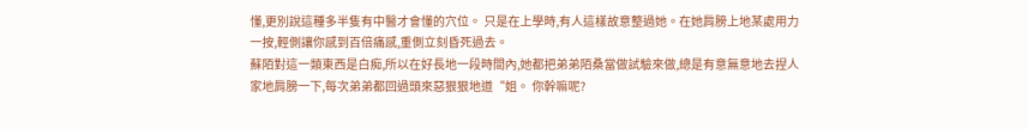懂,更別說這種多半隻有中醫才會懂的穴位。 只是在上學時,有人這樣故意整過她。在她肩膀上地某處用力一按,輕側讓你感到百倍痛感,重側立刻昏死過去。
蘇陌對這一類東西是白痴,所以在好長地一段時間內,她都把弟弟陌桑當做試驗來做,總是有意無意地去捏人家地肩膀一下,每次弟弟都回過頭來惡狠狠地道“姐。 你幹嘛呢?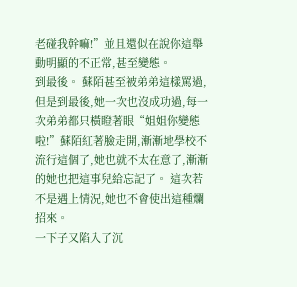老碰我幹嘛!”並且還似在說你這舉動明顯的不正常,甚至變態。
到最後。 蘇陌甚至被弟弟這樣罵過,但是到最後,她一次也沒成功過,每一次弟弟都只橫瞪著眼“姐姐你變態啦!”蘇陌紅著臉走開,漸漸地學校不流行這個了,她也就不太在意了,漸漸的她也把這事兒給忘記了。 這次若不是遇上情況,她也不會使出這種爛招來。
一下子又陷入了沉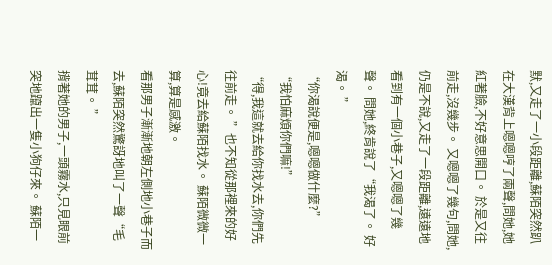默,又走了一小段距離,蘇陌突然趴在大漢背上嗯嗯哼了兩聲,問她,她紅著臉,不好意思開口。 於是又往前走,沒幾步。 又嗯嗯了幾句,問她,仍是不說,又走了一段距離,遠遠地看到有一個小巷子,又嗯嗯了幾聲。 問她,終肯說了“我渴了。 好渴。 ”
“你渴說便是,嗯嗯做什麼?”
“我怕麻煩你們嘛!”
“得,我這就去給你找水去,你們先往前走。 ”也不知從那裡來的好心!竟去給蘇陌找水。 蘇陌微微一算,算是感激。
看那男子漸漸地朝左側地小巷子而去,蘇陌突然驚訝地叫了一聲“毛茸茸。 ”
揹著她的男子,一頭霧水,只見眼前突地躥出一隻小狗仔來。 蘇陌一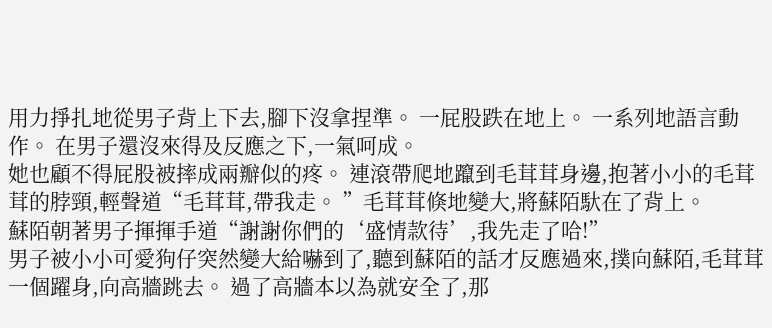用力掙扎地從男子背上下去,腳下沒拿捏準。 一屁股跌在地上。 一系列地語言動作。 在男子還沒來得及反應之下,一氣呵成。
她也顧不得屁股被摔成兩瓣似的疼。 連滾帶爬地躥到毛茸茸身邊,抱著小小的毛茸茸的脖頸,輕聲道“毛茸茸,帶我走。 ”毛茸茸倏地變大,將蘇陌馱在了背上。
蘇陌朝著男子揮揮手道“謝謝你們的‘盛情款待’,我先走了哈!”
男子被小小可愛狗仔突然變大給嚇到了,聽到蘇陌的話才反應過來,撲向蘇陌,毛茸茸一個躍身,向高牆跳去。 過了高牆本以為就安全了,那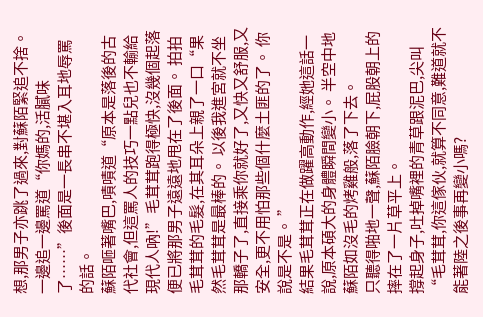想,那男子亦跳了過來,對蘇陌緊追不捨。
一邊追一邊罵道“你媽的,活膩味了……”後面是一長串不堪入耳地辱罵的話。
蘇陌咂著嘴巴,嘖嘖道“原本是落後的古代社會,但這罵人的技巧一點兒也不輸給現代人吶!”毛茸茸跑得極快,沒幾個起落便已將那男子遠遠地甩在了後面。 拍拍毛茸茸的毛髮,在其耳朵上親了一口“果然毛茸茸是最棒的。 以後我進宮就不坐那轎子了,直接乘你就好了,又快又舒服,又安全,更不用怕那些個什麼土匪的了。 你說是不是。 ”
結果毛茸茸正在做躍高動作,經她這話一說,原本碩大的身體瞬間變小。 半空中地蘇陌如沒毛的烤雞般,落了下去。
只聽得啪地一聲,蘇陌臉朝下,屁股朝上的摔在了一片草平上。
撐起身子,吐掉嘴裡的青草跟泥巴,尖叫“毛茸茸,你這傢伙,就算不同意,難道就不能著陸之後事再變小嗎?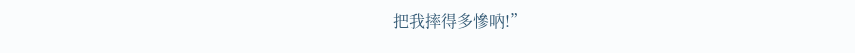把我摔得多慘吶!”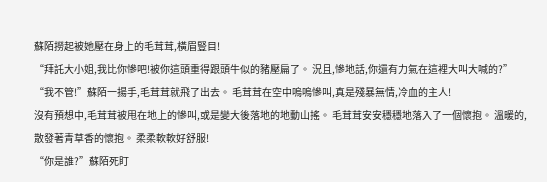蘇陌撈起被她壓在身上的毛茸茸,橫眉豎目!
“拜託大小姐,我比你慘吧!被你這頭重得跟頭牛似的豬壓扁了。 況且,慘地話,你還有力氣在這裡大叫大喊的?”
“我不管!”蘇陌一揚手,毛茸茸就飛了出去。 毛茸茸在空中嗚嗚慘叫,真是殘暴無情,冷血的主人!
沒有預想中,毛茸茸被甩在地上的慘叫,或是變大後落地的地動山搖。 毛茸茸安安穩穩地落入了一個懷抱。 溫暖的,散發著青草香的懷抱。 柔柔軟軟好舒服!
“你是誰?”蘇陌死盯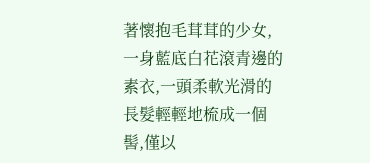著懷抱毛茸茸的少女,一身藍底白花滾青邊的素衣,一頭柔軟光滑的長髮輕輕地梳成一個髻,僅以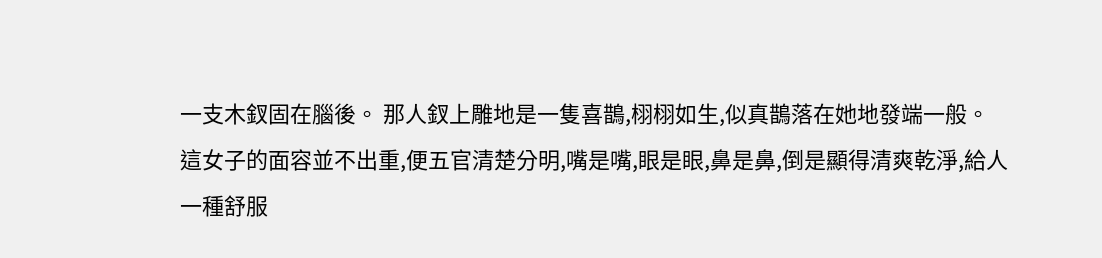一支木釵固在腦後。 那人釵上雕地是一隻喜鵲,栩栩如生,似真鵲落在她地發端一般。
這女子的面容並不出重,便五官清楚分明,嘴是嘴,眼是眼,鼻是鼻,倒是顯得清爽乾淨,給人一種舒服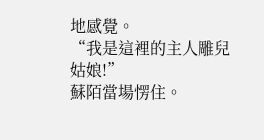地感覺。
“我是這裡的主人雕兒姑娘!”
蘇陌當場愣住。